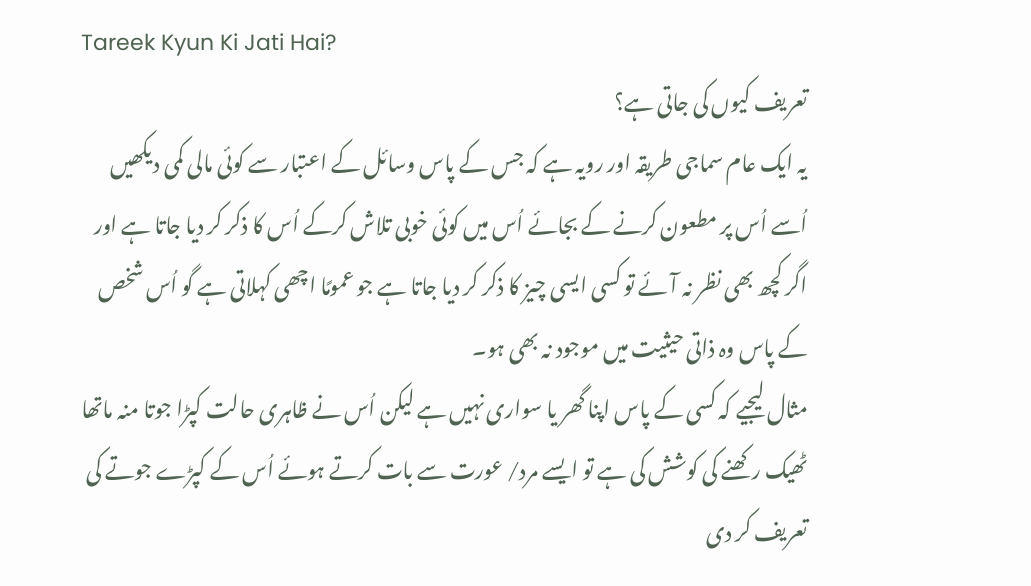Tareek Kyun Ki Jati Hai?
تعریف کیوں کی جاتی ہے؟
یہ ایک عام سماجی طریقہ اور رویہ ہے کہ جس کے پاس وسائل کے اعتبار سے کوئی مالی کمی دیکھیں اُسے اُس پر مطعون کرنے کے بجائے اُس میں کوئی خوبی تلاش کرکے اُس کا ذکر کر دیا جاتا ہے اور اگر کچھ بھی نظر نہ آئے تو کسی ایسی چیز کا ذکر کر دیا جاتا ہے جو عمومًا اچھی کہلاتی ہے گو اُس شخص کے پاس وہ ذاتی حیثیت میں موجود نہ بھی ہو۔
مثال لیجیے کہ کسی کے پاس اپنا گھر یا سواری نہیں ہے لیکن اُس نے ظاہری حالت کپڑا جوتا منہ ماتھا ٹھیک رکھنے کی کوشش کی ہے تو ایسے مرد/ عورت سے بات کرتے ہوئے اُس کے کپڑے جوتے کی تعریف کر دی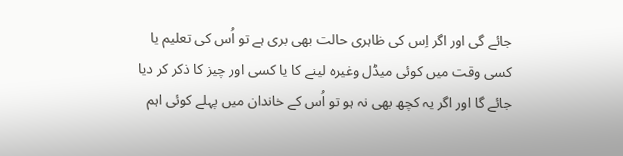جائے گی اور اگر اِس کی ظاہری حالت بھی بری ہے تو اُس کی تعلیم یا کسی وقت میں کوئی میڈل وغیرہ لینے کا یا کسی اور چیز کا ذکر کر دیا جائے گا اور اگر یہ کچھ بھی نہ ہو تو اُس کے خاندان میں پہلے کوئی اہم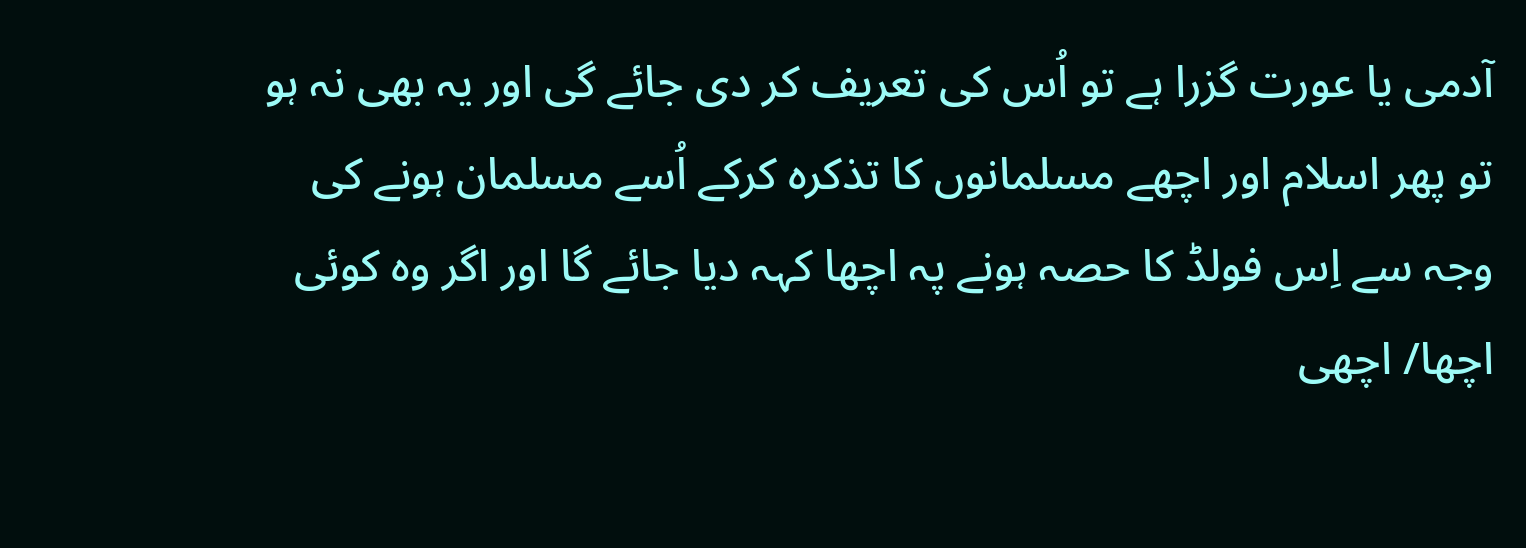آدمی یا عورت گزرا ہے تو اُس کی تعریف کر دی جائے گی اور یہ بھی نہ ہو تو پھر اسلام اور اچھے مسلمانوں کا تذکرہ کرکے اُسے مسلمان ہونے کی وجہ سے اِس فولڈ کا حصہ ہونے پہ اچھا کہہ دیا جائے گا اور اگر وہ کوئی اچھا/ اچھی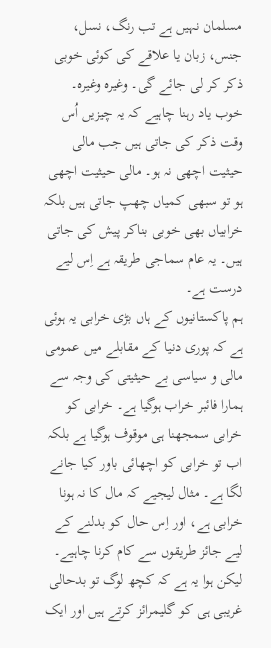مسلمان نہیں ہے تب رنگ، نسل، جنس، زبان یا علاقے کی کوئی خوبی ذکر کر لی جائے گی۔ وغیرہ وغیرہ۔
خوب یاد رہنا چاہیے کہ یہ چیزیں اُس وقت ذکر کی جاتی ہیں جب مالی حیثیت اچھی نہ ہو۔ مالی حیثیت اچھی ہو تو سبھی کمیاں چھپ جاتی ہیں بلکہ خرابیاں بھی خوبی بناکر پیش کی جاتی ہیں۔ یہ عام سماجی طریقہ ہے اِس لیے درست ہے۔
ہم پاکستانیوں کے ہاں بڑی خرابی یہ ہوئی ہے کہ پوری دنیا کے مقابلے میں عمومی مالی و سیاسی بے حیثیتی کی وجہ سے ہمارا فائبر خراب ہوگیا ہے۔ خرابی کو خرابی سمجھنا ہی موقوف ہوگیا ہے بلکہ اب تو خرابی کو اچھائی باور کیا جانے لگا ہے۔ مثال لیجیے کہ مال کا نہ ہونا خرابی ہے، اور اِس حال کو بدلنے کے لیے جائز طریقوں سے کام کرنا چاہیے۔ لیکن ہوا یہ ہے کہ کچھ لوگ تو بدحالی غریبی ہی کو گلیمرائز کرتے ہیں اور ایک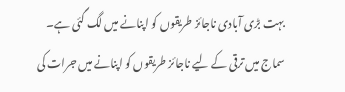بہت بڑی آبادی ناجائز طریقوں کو اپنانے میں لگ گئی ہے۔ سماج میں ترقی کے لیے ناجائز طریقوں کو اپنانے میں جرات کی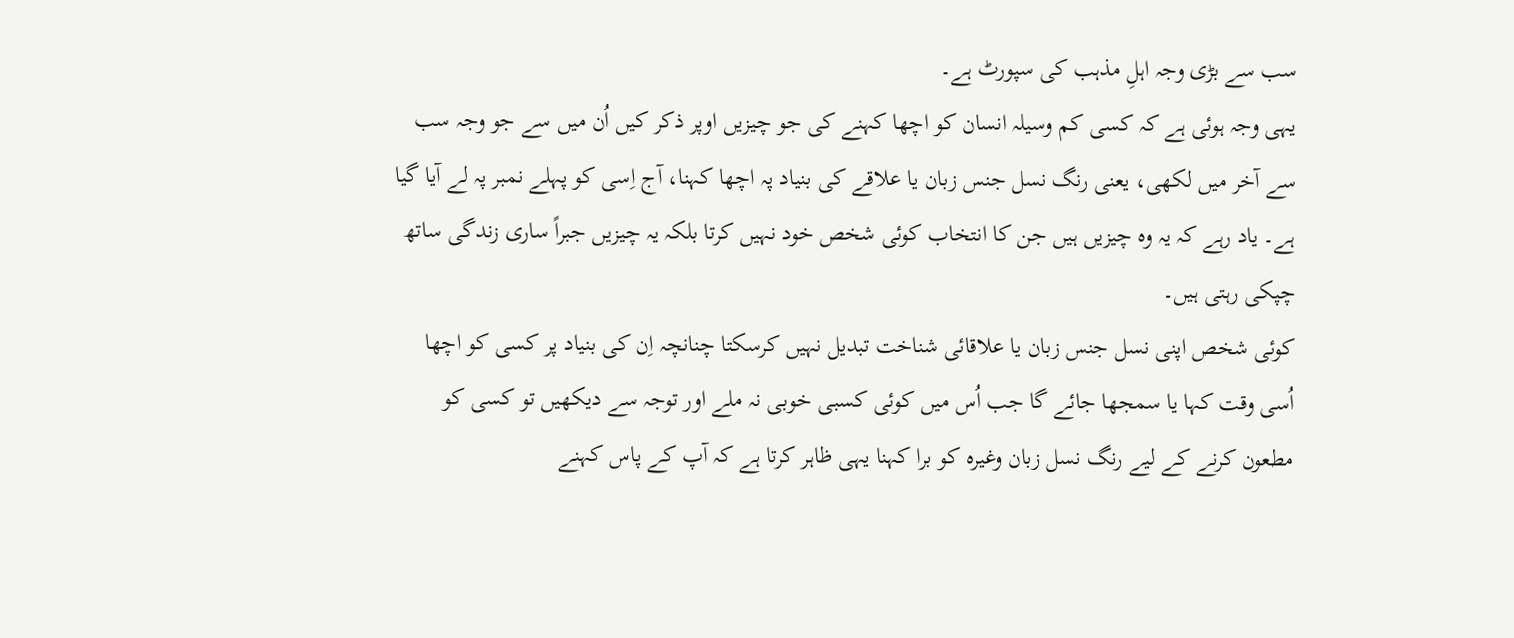سب سے بڑی وجہ اہلِ مذہب کی سپورٹ ہے۔
یہی وجہ ہوئی ہے کہ کسی کم وسیلہ انسان کو اچھا کہنے کی جو چیزیں اوپر ذکر کیں اُن میں سے جو وجہ سب سے آخر میں لکھی، یعنی رنگ نسل جنس زبان یا علاقے کی بنیاد پہ اچھا کہنا، آج اِسی کو پہلے نمبر پہ لے آیا گیا ہے۔ یاد رہے کہ یہ وہ چیزیں ہیں جن کا انتخاب کوئی شخص خود نہیں کرتا بلکہ یہ چیزیں جبراً ساری زندگی ساتھ چپکی رہتی ہیں۔
کوئی شخص اپنی نسل جنس زبان یا علاقائی شناخت تبدیل نہیں کرسکتا چنانچہ اِن کی بنیاد پر کسی کو اچھا اُسی وقت کہا یا سمجھا جائے گا جب اُس میں کوئی کسبی خوبی نہ ملے اور توجہ سے دیکھیں تو کسی کو مطعون کرنے کے لیے رنگ نسل زبان وغیرہ کو برا کہنا یہی ظاہر کرتا ہے کہ آپ کے پاس کہنے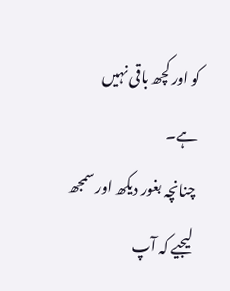کو اور کچھ باقی نہیں ہے۔
چنانچہ بغور دیکھ اور سمجھ لیجیے کہ آپ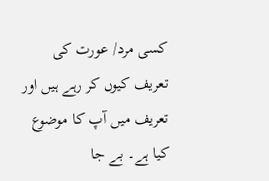کسی مرد/ عورت کی تعریف کیوں کر رہے ہیں اور تعریف میں آپ کا موضوع کیا ہے۔ بے جا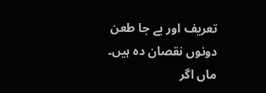تعریف اور بے جا طعن دونوں نقصان دہ ہیں۔ ماں اگر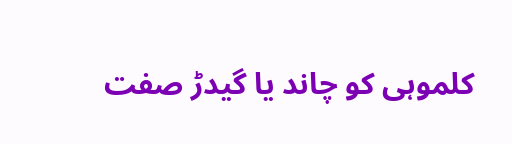کلموہی کو چاند یا گیدڑ صفت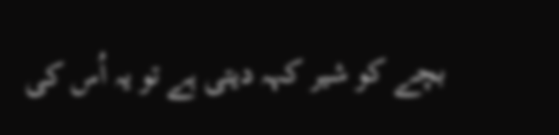بچے کو شیر کہہ دیتی ہے تو یہ اُس کی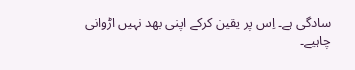سادگی ہے۔ اِس پر یقین کرکے اپنی بھد نہیں اڑوانی چاہیے۔